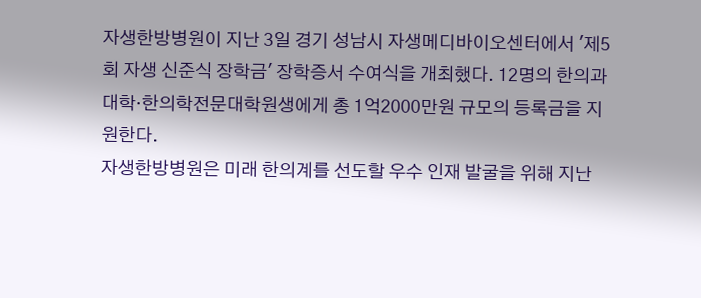자생한방병원이 지난 3일 경기 성남시 자생메디바이오센터에서 '제5회 자생 신준식 장학금' 장학증서 수여식을 개최했다. 12명의 한의과대학·한의학전문대학원생에게 총 1억2000만원 규모의 등록금을 지원한다.
자생한방병원은 미래 한의계를 선도할 우수 인재 발굴을 위해 지난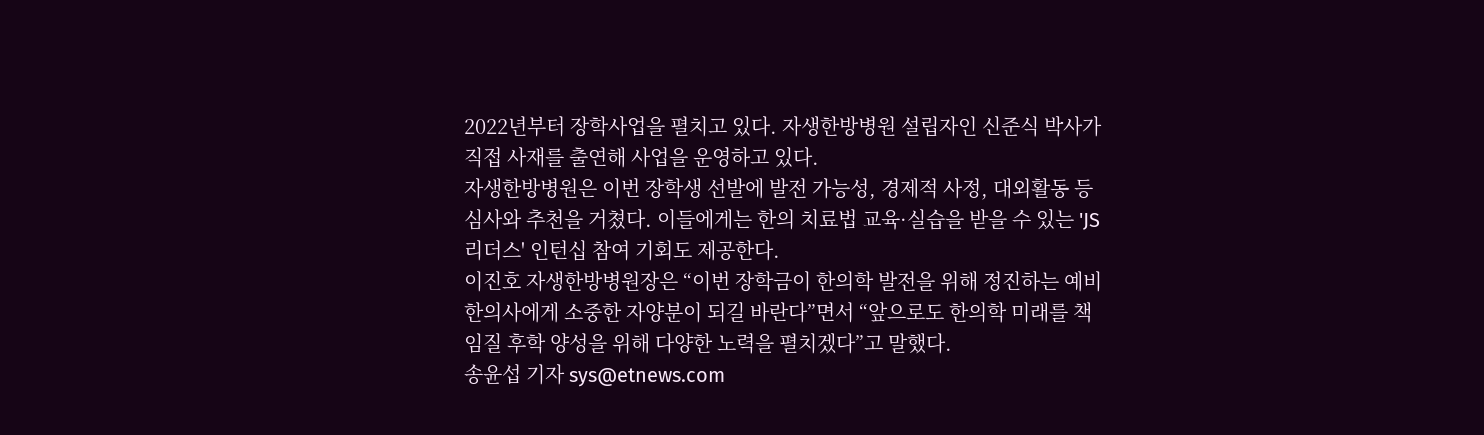2022년부터 장학사업을 펼치고 있다. 자생한방병원 설립자인 신준식 박사가 직접 사재를 출연해 사업을 운영하고 있다.
자생한방병원은 이번 장학생 선발에 발전 가능성, 경제적 사정, 대외활동 등 심사와 추천을 거쳤다. 이들에게는 한의 치료법 교육·실습을 받을 수 있는 'JS리더스' 인턴십 참여 기회도 제공한다.
이진호 자생한방병원장은 “이번 장학금이 한의학 발전을 위해 정진하는 예비 한의사에게 소중한 자양분이 되길 바란다”면서 “앞으로도 한의학 미래를 책임질 후학 양성을 위해 다양한 노력을 펼치겠다”고 말했다.
송윤섭 기자 sys@etnews.com